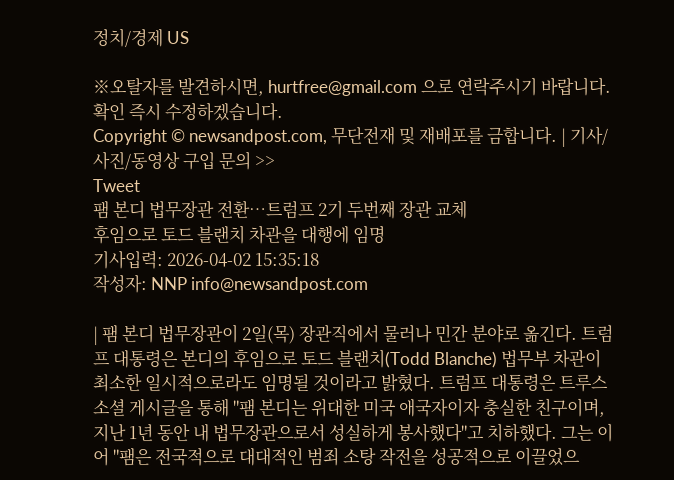정치/경제 US

※오탈자를 발견하시면, hurtfree@gmail.com 으로 연락주시기 바랍니다. 확인 즉시 수정하겠습니다.
Copyright © newsandpost.com, 무단전재 및 재배포를 금합니다. | 기사/사진/동영상 구입 문의 >>
Tweet
팸 본디 법무장관 전환…트럼프 2기 두번째 장관 교체
후임으로 토드 블랜치 차관을 대행에 임명
기사입력: 2026-04-02 15:35:18
작성자: NNP info@newsandpost.com

| 팸 본디 법무장관이 2일(목) 장관직에서 물러나 민간 분야로 옮긴다. 트럼프 대통령은 본디의 후임으로 토드 블랜치(Todd Blanche) 법무부 차관이 최소한 일시적으로라도 임명될 것이라고 밝혔다. 트럼프 대통령은 트루스소셜 게시글을 통해 "팸 본디는 위대한 미국 애국자이자 충실한 친구이며, 지난 1년 동안 내 법무장관으로서 성실하게 봉사했다"고 치하했다. 그는 이어 "팸은 전국적으로 대대적인 범죄 소탕 작전을 성공적으로 이끌었으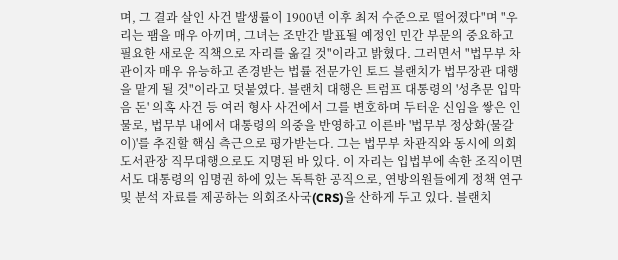며, 그 결과 살인 사건 발생률이 1900년 이후 최저 수준으로 떨어졌다"며 "우리는 팸을 매우 아끼며, 그녀는 조만간 발표될 예정인 민간 부문의 중요하고 필요한 새로운 직책으로 자리를 옮길 것"이라고 밝혔다. 그러면서 "법무부 차관이자 매우 유능하고 존경받는 법률 전문가인 토드 블랜치가 법무장관 대행을 맡게 될 것"이라고 덧붙였다. 블랜치 대행은 트럼프 대통령의 '성추문 입막음 돈' 의혹 사건 등 여러 형사 사건에서 그를 변호하며 두터운 신임을 쌓은 인물로, 법무부 내에서 대통령의 의중을 반영하고 이른바 '법무부 정상화(물갈이)'를 추진할 핵심 측근으로 평가받는다. 그는 법무부 차관직와 동시에 의회도서관장 직무대행으로도 지명된 바 있다. 이 자리는 입법부에 속한 조직이면서도 대통령의 임명권 하에 있는 독특한 공직으로, 연방의원들에게 정책 연구 및 분석 자료를 제공하는 의회조사국(CRS)을 산하게 두고 있다. 블랜치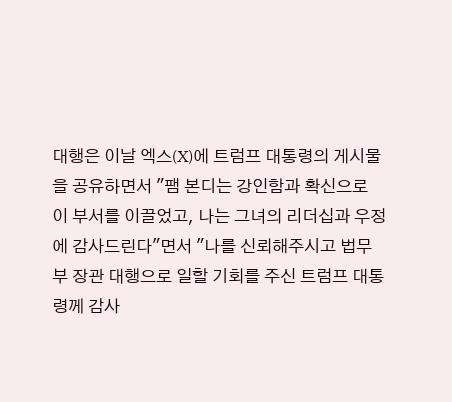대행은 이날 엑스(X)에 트럼프 대통령의 게시물을 공유하면서 "팸 본디는 강인함과 확신으로 이 부서를 이끌었고, 나는 그녀의 리더십과 우정에 감사드린다"면서 "나를 신뢰해주시고 법무부 장관 대행으로 일할 기회를 주신 트럼프 대통령께 감사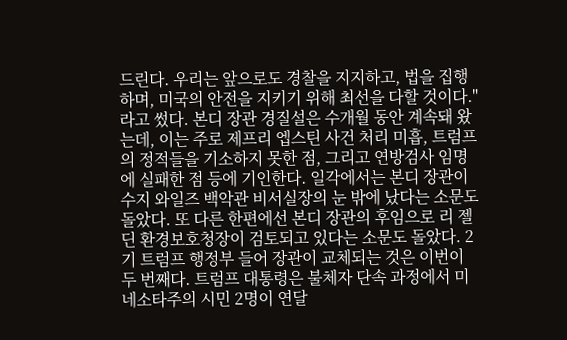드린다. 우리는 앞으로도 경찰을 지지하고, 법을 집행하며, 미국의 안전을 지키기 위해 최선을 다할 것이다."라고 썼다. 본디 장관 경질설은 수개월 동안 계속돼 왔는데, 이는 주로 제프리 엡스틴 사건 처리 미흡, 트럼프의 정적들을 기소하지 못한 점, 그리고 연방검사 임명에 실패한 점 등에 기인한다. 일각에서는 본디 장관이 수지 와일즈 백악관 비서실장의 눈 밖에 났다는 소문도 돌았다. 또 다른 한편에선 본디 장관의 후임으로 리 젤딘 환경보호청장이 검토되고 있다는 소문도 돌았다. 2기 트럼프 행정부 들어 장관이 교체되는 것은 이번이 두 번째다. 트럼프 대통령은 불체자 단속 과정에서 미네소타주의 시민 2명이 연달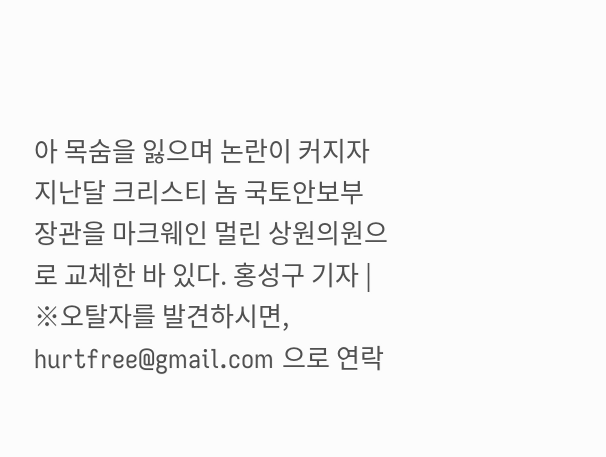아 목숨을 잃으며 논란이 커지자 지난달 크리스티 놈 국토안보부 장관을 마크웨인 멀린 상원의원으로 교체한 바 있다. 홍성구 기자 |
※오탈자를 발견하시면, hurtfree@gmail.com 으로 연락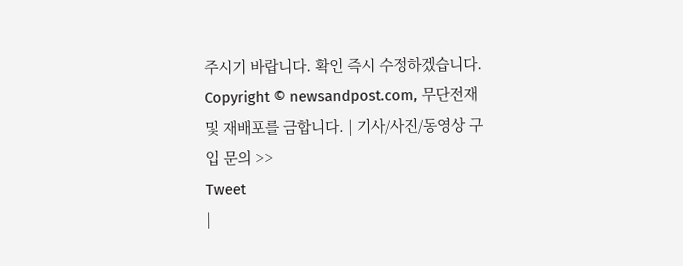주시기 바랍니다. 확인 즉시 수정하겠습니다.
Copyright © newsandpost.com, 무단전재 및 재배포를 금합니다. | 기사/사진/동영상 구입 문의 >>
Tweet
|